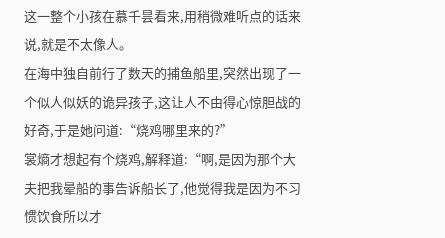这一整个小孩在慕千昙看来,用稍微难听点的话来说,就是不太像人。
在海中独自前行了数天的捕鱼船里,突然出现了一个似人似妖的诡异孩子,这让人不由得心惊胆战的好奇,于是她问道:“烧鸡哪里来的?”
裳熵才想起有个烧鸡,解释道:“啊,是因为那个大夫把我晕船的事告诉船长了,他觉得我是因为不习惯饮食所以才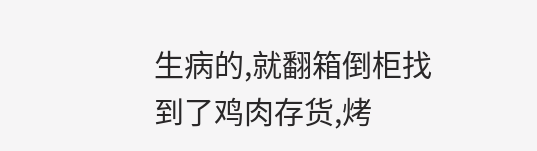生病的,就翻箱倒柜找到了鸡肉存货,烤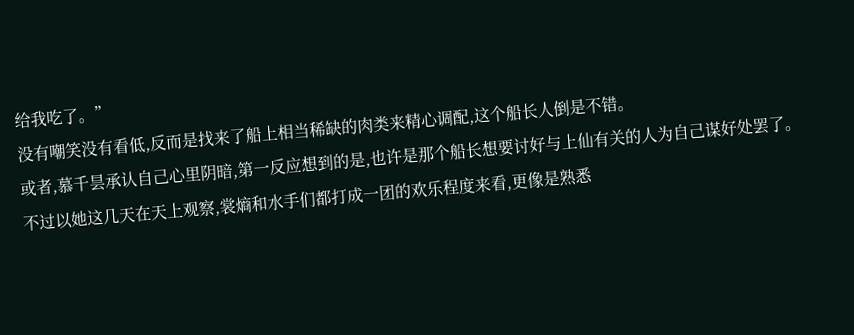给我吃了。”
没有嘲笑没有看低,反而是找来了船上相当稀缺的肉类来精心调配,这个船长人倒是不错。
或者,慕千昙承认自己心里阴暗,第一反应想到的是,也许是那个船长想要讨好与上仙有关的人为自己谋好处罢了。不过以她这几天在天上观察,裳熵和水手们都打成一团的欢乐程度来看,更像是熟悉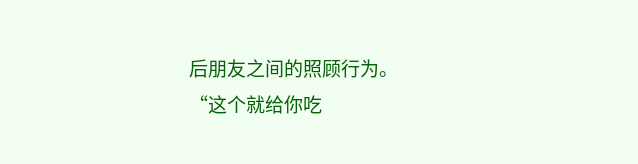后朋友之间的照顾行为。
“这个就给你吃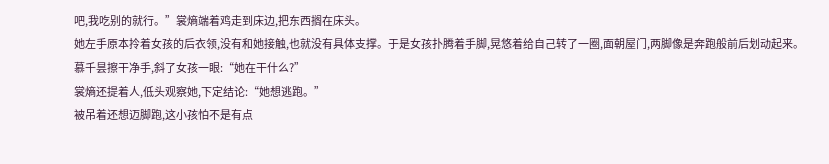吧,我吃别的就行。”裳熵端着鸡走到床边,把东西搁在床头。
她左手原本拎着女孩的后衣领,没有和她接触,也就没有具体支撑。于是女孩扑腾着手脚,晃悠着给自己转了一圈,面朝屋门,两脚像是奔跑般前后划动起来。
慕千昙擦干净手,斜了女孩一眼:“她在干什么?”
裳熵还提着人,低头观察她,下定结论:“她想逃跑。”
被吊着还想迈脚跑,这小孩怕不是有点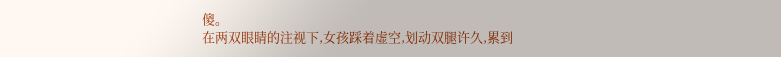傻。
在两双眼睛的注视下,女孩踩着虚空,划动双腿许久,累到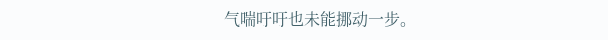气喘吁吁也未能挪动一步。